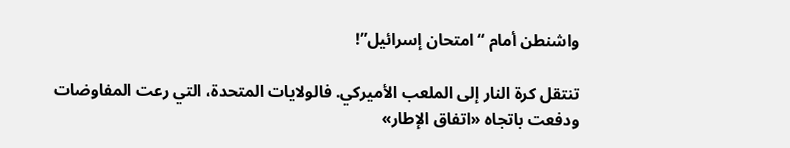واشنطن أمام “امتحان إسرائيل”!

تنتقل كرة النار إلى الملعب الأميركي. فالولايات المتحدة، التي رعت المفاوضات ودفعت باتجاه «اتفاق الإطار»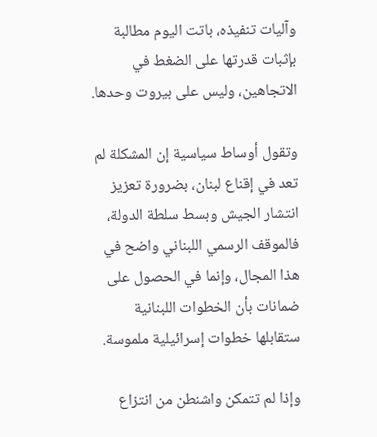وآليات تنفيذه، باتت اليوم مطالبة بإثبات قدرتها على الضغط في الاتجاهين، وليس على بيروت وحدها.

وتقول أوساط سياسية إن المشكلة لم تعد في إقناع لبنان، بضرورة تعزيز انتشار الجيش وبسط سلطة الدولة، فالموقف الرسمي اللبناني واضح في هذا المجال، وإنما في الحصول على ضمانات بأن الخطوات اللبنانية ستقابلها خطوات إسرائيلية ملموسة.

وإذا لم تتمكن واشنطن من انتزاع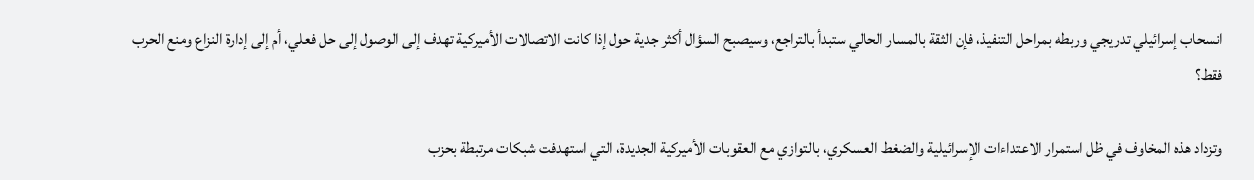انسحاب إسرائيلي تدريجي وربطه بمراحل التنفيذ، فإن الثقة بالمسار الحالي ستبدأ بالتراجع، وسيصبح السؤال أكثر جدية حول إذا كانت الاتصالات الأميركية تهدف إلى الوصول إلى حل فعلي، أم إلى إدارة النزاع ومنع الحرب فقط؟

وتزداد هذه المخاوف في ظل استمرار الاعتداءات الإسرائيلية والضغط العسكري، بالتوازي مع العقوبات الأميركية الجديدة، التي استهدفت شبكات مرتبطة بحزب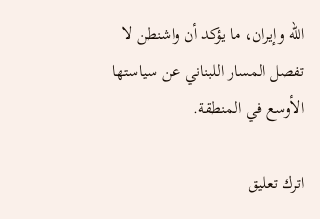الله وإيران، ما يؤكد أن واشنطن لا تفصل المسار اللبناني عن سياستها الأوسع في المنطقة.

اترك تعليق